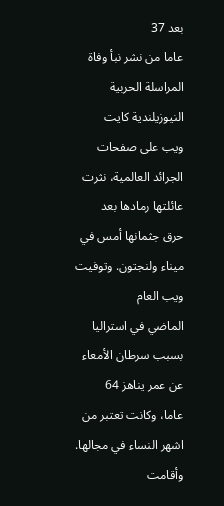بعد 37
عاما من نشر نبأ وفاة المراسلة الحربية النيوزيلندية كايت
ويب على صفحات الجرائد العالمية، نثرت عائلتها رمادها بعد
حرق جثمانها أمس في ميناء ولنجتون. وتوفيت ويب العام
الماضي في استراليا بسبب سرطان الأمعاء عن عمر يناهز 64
عاما، وكانت تعتبر من اشهر النساء في مجالها. وأقامت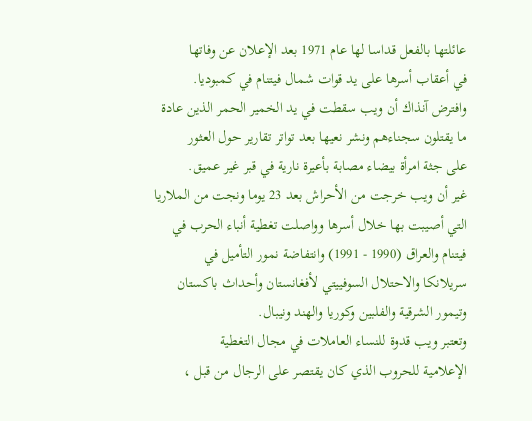عائلتها بالفعل قداسا لها عام 1971 بعد الإعلان عن وفاتها
في أعقاب أسرها على يد قوات شمال فيتنام في كمبوديا.
وافترض آنذاك أن ويب سقطت في يد الخمير الحمر الذين عادة
ما يقتلون سجناءهم ونشر نعيها بعد تواتر تقارير حول العثور
على جثة امرأة بيضاء مصابة بأعيرة نارية في قبر غير عميق.
غير أن ويب خرجت من الأحراش بعد 23 يوما ونجت من الملاريا
التي أصيبت بها خلال أسرها وواصلت تغطية أنباء الحرب في
فيتنام والعراق (1990 - 1991) وانتفاضة نمور التأميل في
سريلانكا والاحتلال السوفييتي لأفغانستان وأحداث باكستان
وتيمور الشرقية والفلبين وكوريا والهند ونيبال.
وتعتبر ويب قدوة للنساء العاملات في مجال التغطية
الإعلامية للحروب الذي كان يقتصر على الرجال من قبل ،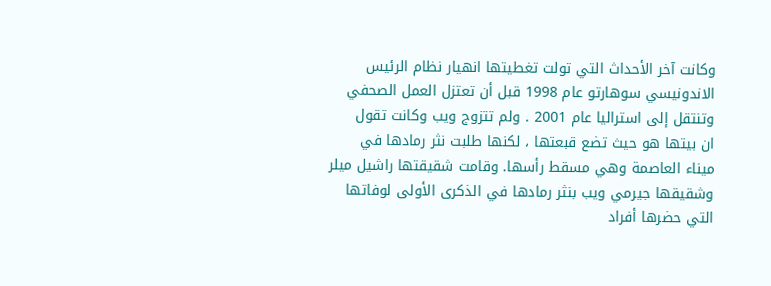وكانت آخر الأحداث التي تولت تغطيتها انهيار نظام الرئيس
الاندونيسي سوهارتو عام 1998 قبل أن تعتزل العمل الصحفي
وتنتقل إلى استراليا عام 2001 . ولم تتزوج ويب وكانت تقول
ان بيتها هو حيث تضع قبعتها ، لكنها طلبت نثر رمادها في
ميناء العاصمة وهي مسقط رأسها. وقامت شقيقتها راشيل ميلر
وشقيقها جيرمي ويب بنثر رمادها في الذكرى الأولى لوفاتها
التي حضرها أفراد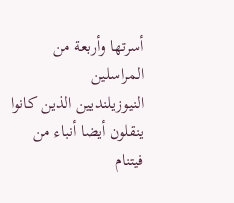أسرتها وأربعة من المراسلين
النيوزيلنديين الذين كانوا ينقلون أيضا أنباء من فيتنام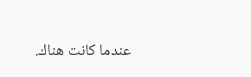عندما كانت هناك.